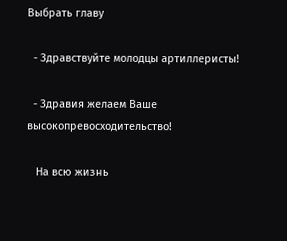Выбрать главу

  - Здравствуйте молодцы артиллеристы!

  - Здравия желаем Ваше высокопревосходительство!

   На всю жизнь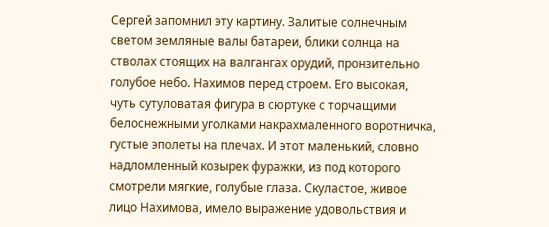Сергей запомнил эту картину. Залитые солнечным светом земляные валы батареи, блики солнца на стволах стоящих на валгангах орудий, пронзительно голубое небо. Нахимов перед строем. Его высокая, чуть сутуловатая фигура в сюртуке с торчащими белоснежными уголками накрахмаленного воротничка, густые эполеты на плечах. И этот маленький, словно надломленный козырек фуражки, из под которого смотрели мягкие, голубые глаза. Скуластое, живое лицо Нахимова, имело выражение удовольствия и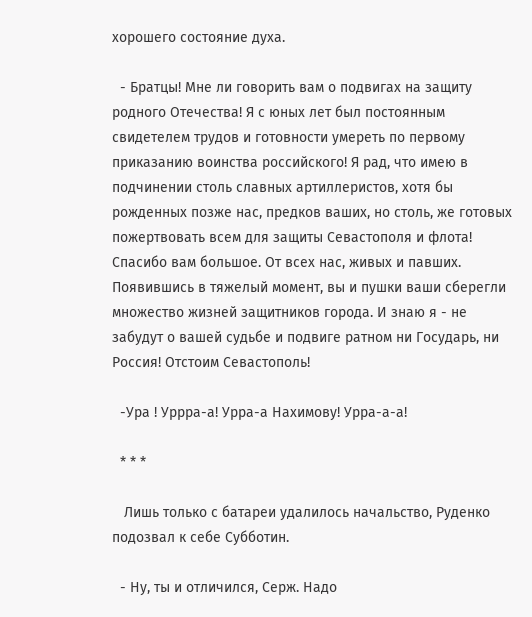хорошего состояние духа.

  - Братцы! Мне ли говорить вам о подвигах на защиту родного Отечества! Я с юных лет был постоянным свидетелем трудов и готовности умереть по первому приказанию воинства российского! Я рад, что имею в подчинении столь славных артиллеристов, хотя бы рожденных позже нас, предков ваших, но столь, же готовых пожертвовать всем для защиты Севастополя и флота! Спасибо вам большое. От всех нас, живых и павших. Появившись в тяжелый момент, вы и пушки ваши сберегли множество жизней защитников города. И знаю я - не забудут о вашей судьбе и подвиге ратном ни Государь, ни Россия! Отстоим Севастополь!

  -Ура ! Уррра-а! Урра-а Нахимову! Урра-а-а!

  * * *

   Лишь только с батареи удалилось начальство, Руденко подозвал к себе Субботин.

  - Ну, ты и отличился, Серж. Надо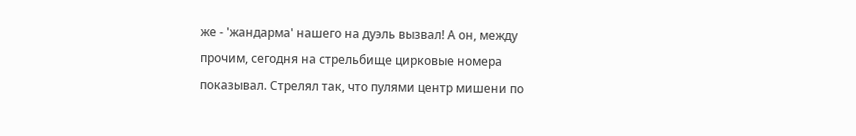же - 'жандарма' нашего на дуэль вызвал! А он, между прочим, сегодня на стрельбище цирковые номера показывал. Стрелял так, что пулями центр мишени по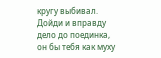кругу выбивал. Дойди и вправду дело до поединка, он бы тебя как муху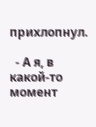прихлопнул.

  - А я, в какой-то момент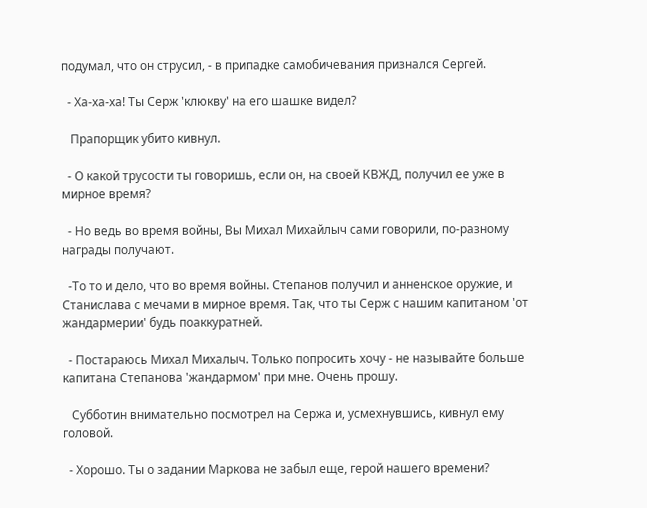подумал, что он струсил, - в припадке самобичевания признался Сергей.

  - Ха-ха-ха! Ты Серж 'клюкву' на его шашке видел?

   Прапорщик убито кивнул.

  - О какой трусости ты говоришь, если он, на своей КВЖД, получил ее уже в мирное время?

  - Но ведь во время войны, Вы Михал Михайлыч сами говорили, по-разному награды получают.

  -То то и дело, что во время войны. Степанов получил и анненское оружие, и Станислава с мечами в мирное время. Так, что ты Серж с нашим капитаном 'от жандармерии' будь поаккуратней.

  - Постараюсь Михал Михалыч. Только попросить хочу - не называйте больше капитана Степанова 'жандармом' при мне. Очень прошу.

   Субботин внимательно посмотрел на Сержа и, усмехнувшись, кивнул ему головой.

  - Хорошо. Ты о задании Маркова не забыл еще, герой нашего времени?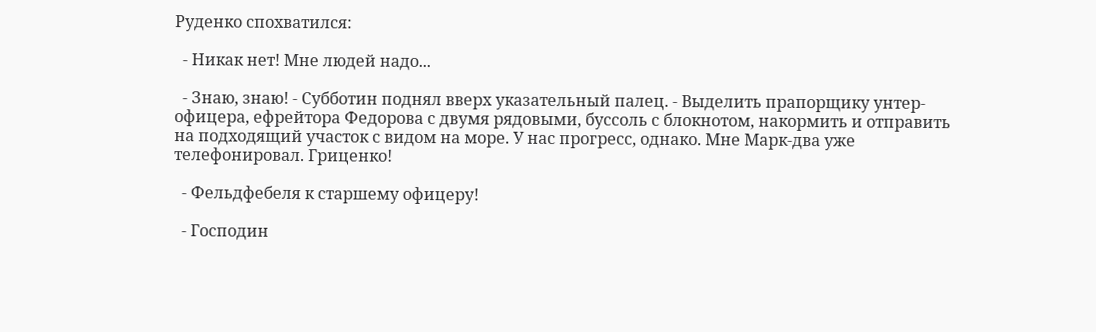Руденко спохватился:

  - Никак нет! Мне людей надо...

  - Знаю, знаю! - Субботин поднял вверх указательный палец. - Выделить прапорщику унтер-офицера, ефрейтора Федорова с двумя рядовыми, буссоль с блокнотом, накормить и отправить на подходящий участок с видом на море. У нас прогресс, однако. Мне Марк-два уже телефонировал. Гриценко!

  - Фельдфебеля к старшему офицеру!

  - Господин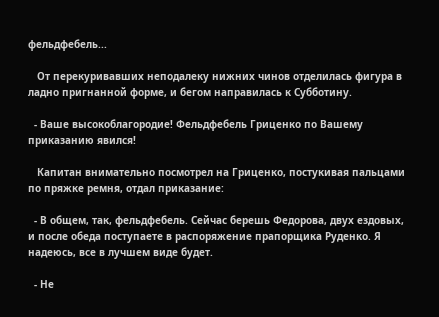фельдфебель...

   От перекуривавших неподалеку нижних чинов отделилась фигура в ладно пригнанной форме, и бегом направилась к Субботину.

  - Ваше высокоблагородие! Фельдфебель Гриценко по Вашему приказанию явился!

   Капитан внимательно посмотрел на Гриценко, постукивая пальцами по пряжке ремня, отдал приказание:

  - В общем, так, фельдфебель. Сейчас берешь Федорова, двух ездовых, и после обеда поступаете в распоряжение прапорщика Руденко. Я надеюсь, все в лучшем виде будет.

  - Не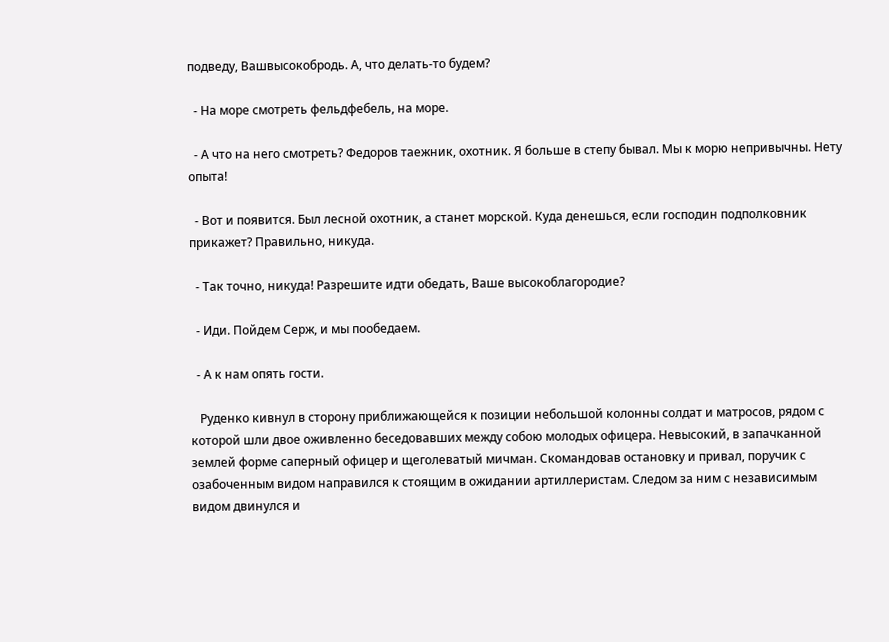подведу, Вашвысокобродь. А, что делать-то будем?

  - На море смотреть фельдфебель, на море.

  - А что на него смотреть? Федоров таежник, охотник. Я больше в степу бывал. Мы к морю непривычны. Нету опыта!

  - Вот и появится. Был лесной охотник, а станет морской. Куда денешься, если господин подполковник прикажет? Правильно, никуда.

  - Так точно, никуда! Разрешите идти обедать, Ваше высокоблагородие?

  - Иди. Пойдем Серж, и мы пообедаем.

  - А к нам опять гости.

   Руденко кивнул в сторону приближающейся к позиции небольшой колонны солдат и матросов, рядом с которой шли двое оживленно беседовавших между собою молодых офицера. Невысокий, в запачканной землей форме саперный офицер и щеголеватый мичман. Скомандовав остановку и привал, поручик с озабоченным видом направился к стоящим в ожидании артиллеристам. Следом за ним с независимым видом двинулся и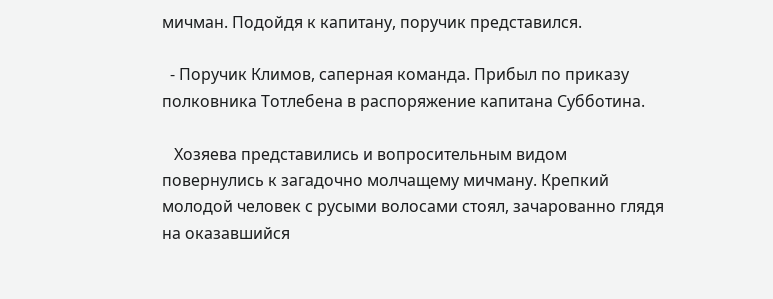мичман. Подойдя к капитану, поручик представился.

  - Поручик Климов, саперная команда. Прибыл по приказу полковника Тотлебена в распоряжение капитана Субботина.

   Хозяева представились и вопросительным видом повернулись к загадочно молчащему мичману. Крепкий молодой человек с русыми волосами стоял, зачарованно глядя на оказавшийся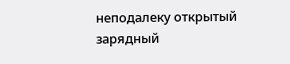неподалеку открытый зарядный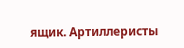ящик. Артиллеристы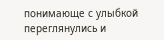понимающе с улыбкой переглянулись и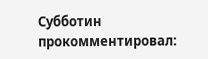Субботин прокомментировал: